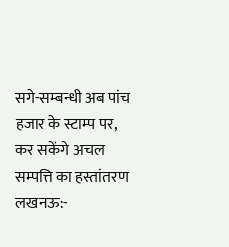सगे-सम्बन्धी अब पांच हजार के स्टाम्प पर, कर सकेंगे अचल सम्पत्ति का हस्तांतरण
लखनऊ:-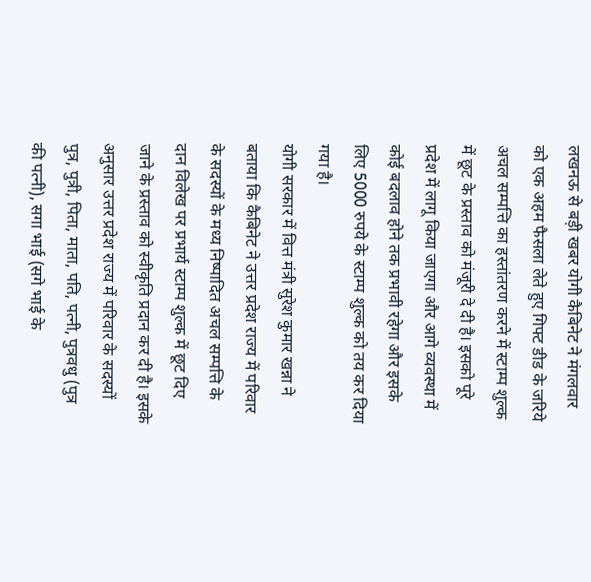लखनऊ से बड़ी खबर योगी कैबिनेट ने मंगलवार को एक अहम फैसला लेते हुए गिफ्ट डीड के जरिये अचल सम्पत्ति का हस्तांतरण करने में स्टाम्प शुल्क में छूट के प्रस्ताव को मंजूरी दे दी है। इसको पूरे प्रदेश में लागू किया जाएगा और आगे व्यवस्था में कोई बदलाव होने तक प्रभावी रहेगा और इसके लिए 5000 रुपये के स्टाम्प शुल्क को तय कर दिया गया है।
योगी सरकार में वित्त मंत्री सुरेश कुमार खन्ना ने बताया कि कैबिनेट ने उत्तर प्रदेश राज्य में परिवार के सदस्यों के मध्य निष्पादित अचल सम्पत्ति के दान विलेख पर प्रभार्य स्टाम्प शुल्क में छूट दिए जाने के प्रस्ताव को स्वीकृति प्रदान कर दी है। इसके अनुसार उत्तर प्रदेश राज्य में परिवार के सदस्यों पुत्र, पुत्री, पिता, माता, पति, पत्नी, पुत्रवधु (पुत्र की पत्नी), सगा भाई (सगे भाई के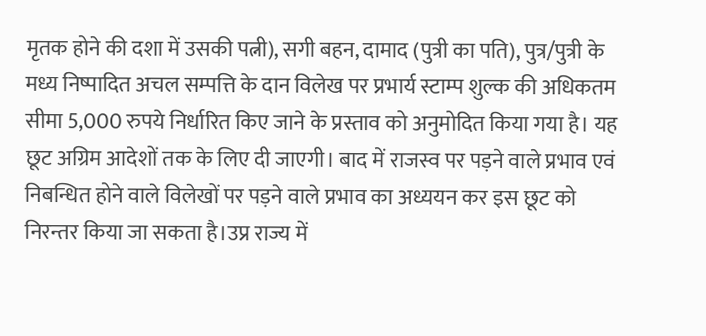मृतक होने की दशा में उसकी पत्नी), सगी बहन, दामाद (पुत्री का पति), पुत्र/पुत्री के मध्य निष्पादित अचल सम्पत्ति के दान विलेख पर प्रभार्य स्टाम्प शुल्क की अधिकतम सीमा 5,000 रुपये निर्धारित किए जाने के प्रस्ताव को अनुमोदित किया गया है। यह छूट अग्रिम आदेशों तक के लिए दी जाएगी। बाद में राजस्व पर पड़ने वाले प्रभाव एवं निबन्धित होने वाले विलेखों पर पड़ने वाले प्रभाव का अध्ययन कर इस छूट को निरन्तर किया जा सकता है।उप्र राज्य में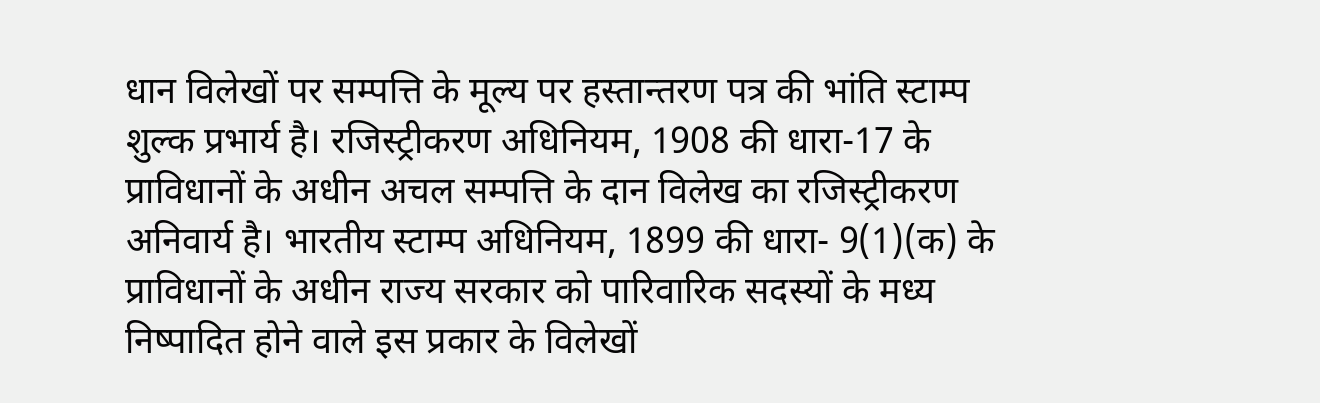धान विलेखों पर सम्पत्ति के मूल्य पर हस्तान्तरण पत्र की भांति स्टाम्प शुल्क प्रभार्य है। रजिस्ट्रीकरण अधिनियम, 1908 की धारा-17 के प्राविधानों के अधीन अचल सम्पत्ति के दान विलेख का रजिस्ट्रीकरण अनिवार्य है। भारतीय स्टाम्प अधिनियम, 1899 की धारा- 9(1)(क) के प्राविधानों के अधीन राज्य सरकार को पारिवारिक सदस्यों के मध्य निष्पादित होने वाले इस प्रकार के विलेखों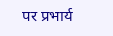पर प्रभार्य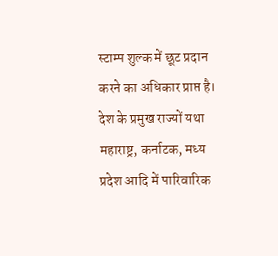स्टाम्प शुल्क में छूट प्रदान करने का अधिकार प्राप्त है। देश के प्रमुख राज्यों यथा महाराष्ट्र, कर्नाटक, मध्य प्रदेश आदि में पारिवारिक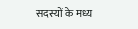सदस्यों के मध्य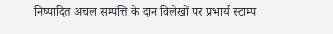निष्पादित अचल सम्पत्ति के दान विलेखों पर प्रभार्य स्टाम्प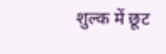शुल्क में छूट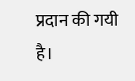प्रदान की गयी है।